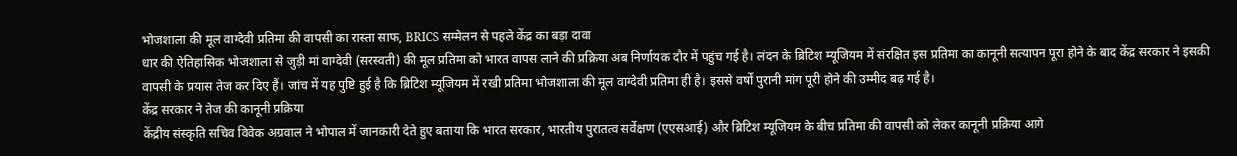भोजशाला की मूल वाग्देवी प्रतिमा की वापसी का रास्ता साफ, BRICS सम्मेलन से पहले केंद्र का बड़ा दावा
धार की ऐतिहासिक भोजशाला से जुड़ी मां वाग्देवी (सरस्वती) की मूल प्रतिमा को भारत वापस लाने की प्रक्रिया अब निर्णायक दौर में पहुंच गई है। लंदन के ब्रिटिश म्यूजियम में संरक्षित इस प्रतिमा का कानूनी सत्यापन पूरा होने के बाद केंद्र सरकार ने इसकी वापसी के प्रयास तेज कर दिए हैं। जांच में यह पुष्टि हुई है कि ब्रिटिश म्यूजियम में रखी प्रतिमा भोजशाला की मूल वाग्देवी प्रतिमा ही है। इससे वर्षों पुरानी मांग पूरी होने की उम्मीद बढ़ गई है।
केंद्र सरकार ने तेज की कानूनी प्रक्रिया
केंद्रीय संस्कृति सचिव विवेक अग्रवाल ने भोपाल में जानकारी देते हुए बताया कि भारत सरकार, भारतीय पुरातत्व सर्वेक्षण (एएसआई) और ब्रिटिश म्यूजियम के बीच प्रतिमा की वापसी को लेकर कानूनी प्रक्रिया आगे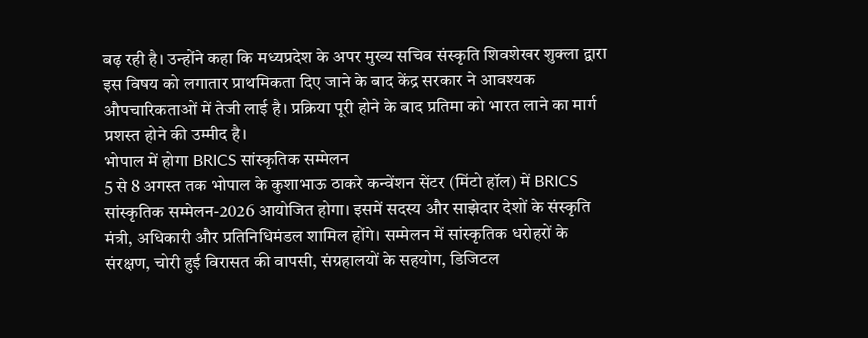बढ़ रही है। उन्होंने कहा कि मध्यप्रदेश के अपर मुख्य सचिव संस्कृति शिवशेखर शुक्ला द्वारा इस विषय को लगातार प्राथमिकता दिए जाने के बाद केंद्र सरकार ने आवश्यक औपचारिकताओं में तेजी लाई है। प्रक्रिया पूरी होने के बाद प्रतिमा को भारत लाने का मार्ग प्रशस्त होने की उम्मीद है।
भोपाल में होगा BRICS सांस्कृतिक सम्मेलन
5 से 8 अगस्त तक भोपाल के कुशाभाऊ ठाकरे कन्वेंशन सेंटर (मिंटो हॉल) में BRICS सांस्कृतिक सम्मेलन-2026 आयोजित होगा। इसमें सदस्य और साझेदार देशों के संस्कृति मंत्री, अधिकारी और प्रतिनिधिमंडल शामिल होंगे। सम्मेलन में सांस्कृतिक धरोहरों के संरक्षण, चोरी हुई विरासत की वापसी, संग्रहालयों के सहयोग, डिजिटल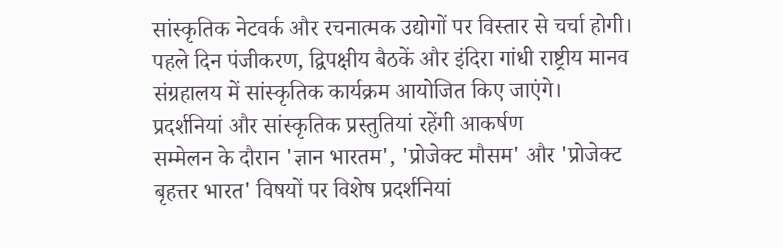सांस्कृतिक नेटवर्क और रचनात्मक उद्योगों पर विस्तार से चर्चा होगी। पहले दिन पंजीकरण, द्विपक्षीय बैठकें और इंदिरा गांधी राष्ट्रीय मानव संग्रहालय में सांस्कृतिक कार्यक्रम आयोजित किए जाएंगे।
प्रदर्शनियां और सांस्कृतिक प्रस्तुतियां रहेंगी आकर्षण
सम्मेलन के दौरान 'ज्ञान भारतम', 'प्रोजेक्ट मौसम' और 'प्रोजेक्ट बृहत्तर भारत' विषयों पर विशेष प्रदर्शनियां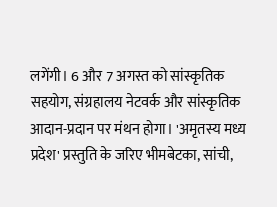लगेंगी। 6 और 7 अगस्त को सांस्कृतिक सहयोग, संग्रहालय नेटवर्क और सांस्कृतिक आदान-प्रदान पर मंथन होगा। 'अमृतस्य मध्य प्रदेश' प्रस्तुति के जरिए भीमबेटका, सांची,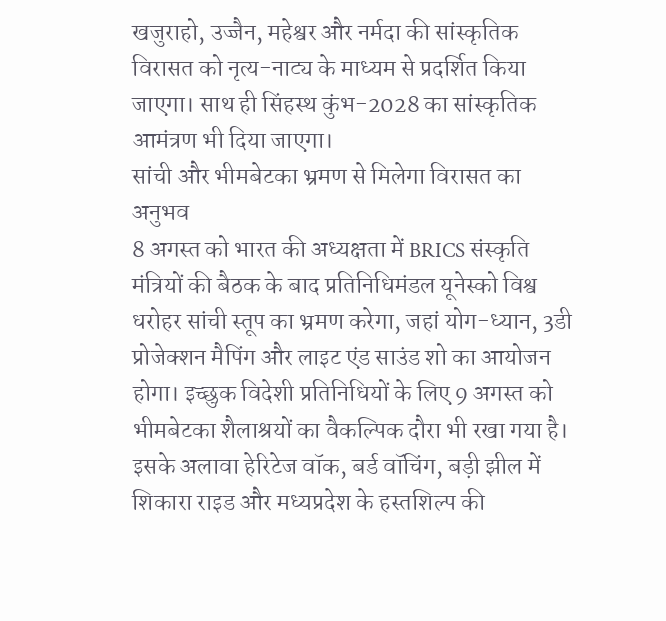खजुराहो, उज्जैन, महेश्वर और नर्मदा की सांस्कृतिक विरासत को नृत्य-नाट्य के माध्यम से प्रदर्शित किया जाएगा। साथ ही सिंहस्थ कुंभ-2028 का सांस्कृतिक आमंत्रण भी दिया जाएगा।
सांची और भीमबेटका भ्रमण से मिलेगा विरासत का अनुभव
8 अगस्त को भारत की अध्यक्षता में BRICS संस्कृति मंत्रियों की बैठक के बाद प्रतिनिधिमंडल यूनेस्को विश्व धरोहर सांची स्तूप का भ्रमण करेगा, जहां योग-ध्यान, 3डी प्रोजेक्शन मैपिंग और लाइट एंड साउंड शो का आयोजन होगा। इच्छुक विदेशी प्रतिनिधियों के लिए 9 अगस्त को भीमबेटका शैलाश्रयों का वैकल्पिक दौरा भी रखा गया है। इसके अलावा हेरिटेज वॉक, बर्ड वॉचिंग, बड़ी झील में शिकारा राइड और मध्यप्रदेश के हस्तशिल्प की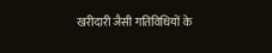खरीदारी जैसी गतिविधियों के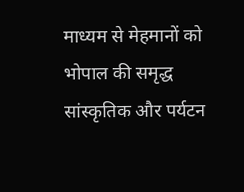माध्यम से मेहमानों को भोपाल की समृद्ध सांस्कृतिक और पर्यटन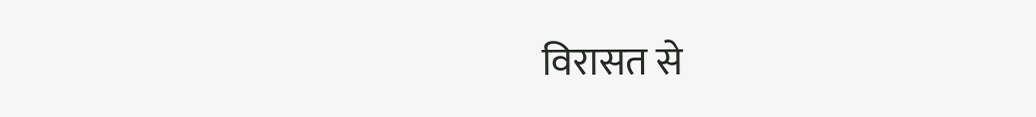विरासत से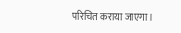परिचित कराया जाएगा।